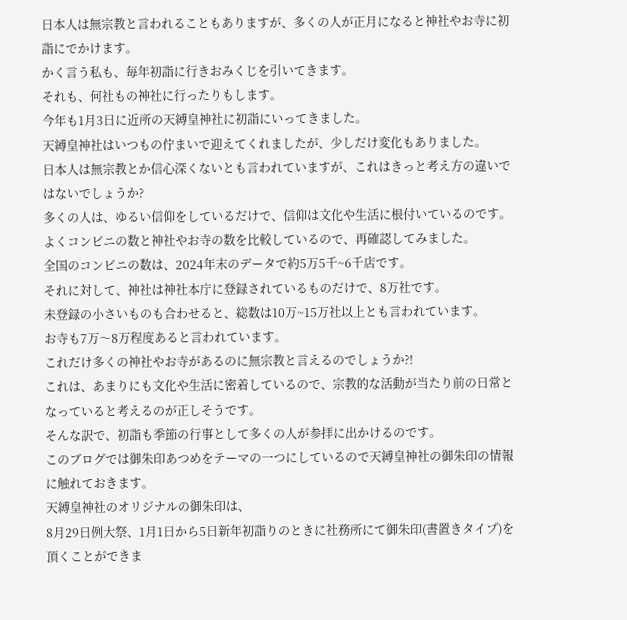日本人は無宗教と言われることもありますが、多くの人が正月になると神社やお寺に初詣にでかけます。
かく言う私も、毎年初詣に行きおみくじを引いてきます。
それも、何社もの神社に行ったりもします。
今年も1月3日に近所の天縛皇神社に初詣にいってきました。
天縛皇神社はいつもの佇まいで迎えてくれましたが、少しだけ変化もありました。
日本人は無宗教とか信心深くないとも言われていますが、これはきっと考え方の違いではないでしょうか?
多くの人は、ゆるい信仰をしているだけで、信仰は文化や生活に根付いているのです。
よくコンビニの数と神社やお寺の数を比較しているので、再確認してみました。
全国のコンビニの数は、2024年末のデータで約5万5千~6千店です。
それに対して、神社は神社本庁に登録されているものだけで、8万社です。
未登録の小さいものも合わせると、総数は10万~15万社以上とも言われています。
お寺も7万〜8万程度あると言われています。
これだけ多くの神社やお寺があるのに無宗教と言えるのでしょうか?!
これは、あまりにも文化や生活に密着しているので、宗教的な活動が当たり前の日常となっていると考えるのが正しそうです。
そんな訳で、初詣も季節の行事として多くの人が参拝に出かけるのです。
このブログでは御朱印あつめをテーマの一つにしているので天縛皇神社の御朱印の情報に触れておきます。
天縛皇神社のオリジナルの御朱印は、
8月29日例大祭、1月1日から5日新年初詣りのときに社務所にて御朱印(書置きタイプ)を頂くことができま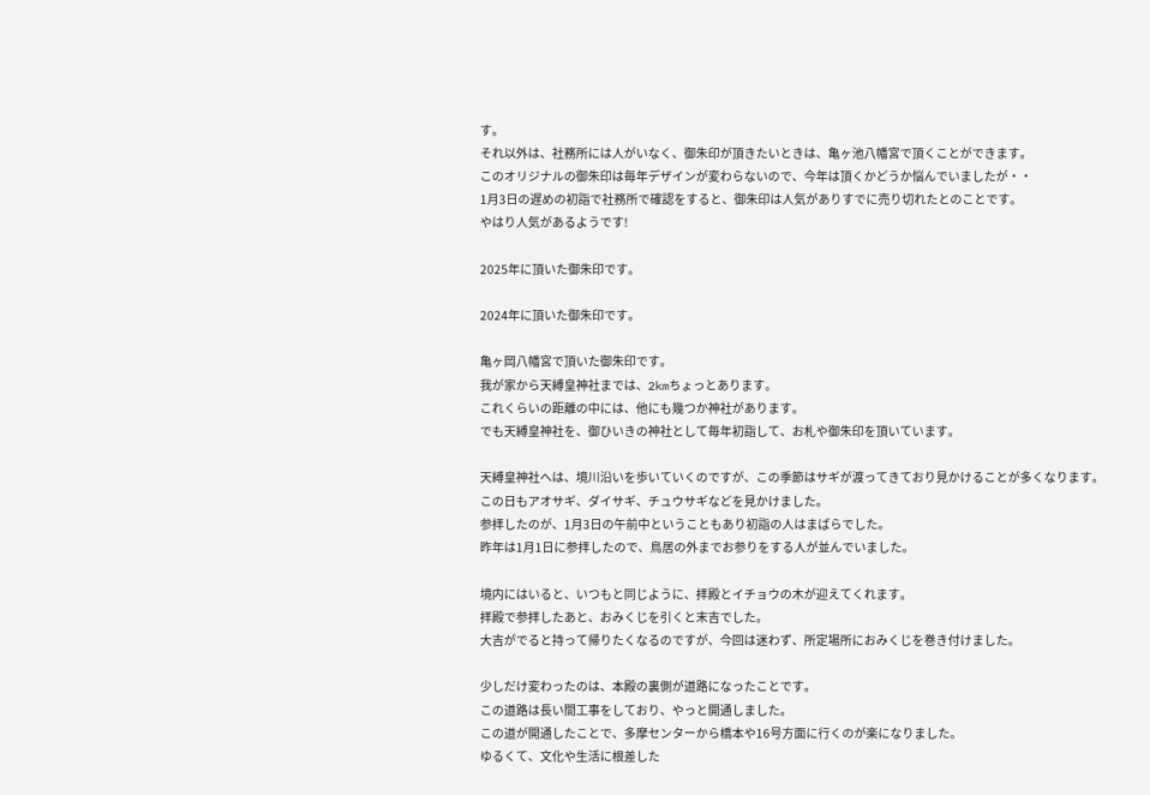す。
それ以外は、社務所には人がいなく、御朱印が頂きたいときは、亀ヶ池八幡宮で頂くことができます。
このオリジナルの御朱印は毎年デザインが変わらないので、今年は頂くかどうか悩んでいましたが・・
1月3日の遅めの初詣で社務所で確認をすると、御朱印は人気がありすでに売り切れたとのことです。
やはり人気があるようです!

2025年に頂いた御朱印です。

2024年に頂いた御朱印です。

亀ヶ岡八幡宮で頂いた御朱印です。
我が家から天縛皇神社までは、2kmちょっとあります。
これくらいの距離の中には、他にも幾つか神社があります。
でも天縛皇神社を、御ひいきの神社として毎年初詣して、お札や御朱印を頂いています。

天縛皇神社へは、境川沿いを歩いていくのですが、この季節はサギが渡ってきており見かけることが多くなります。
この日もアオサギ、ダイサギ、チュウサギなどを見かけました。
参拝したのが、1月3日の午前中ということもあり初詣の人はまばらでした。
昨年は1月1日に参拝したので、鳥居の外までお参りをする人が並んでいました。

境内にはいると、いつもと同じように、拝殿とイチョウの木が迎えてくれます。
拝殿で参拝したあと、おみくじを引くと末吉でした。
大吉がでると持って帰りたくなるのですが、今回は迷わず、所定場所におみくじを巻き付けました。

少しだけ変わったのは、本殿の裏側が道路になったことです。
この道路は長い間工事をしており、やっと開通しました。
この道が開通したことで、多摩センターから橋本や16号方面に行くのが楽になりました。
ゆるくて、文化や生活に根差した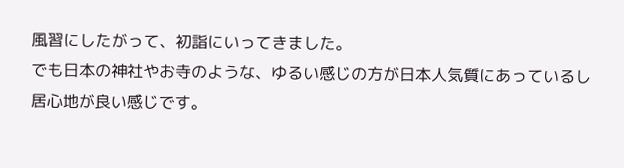風習にしたがって、初詣にいってきました。
でも日本の神社やお寺のような、ゆるい感じの方が日本人気質にあっているし
居心地が良い感じです。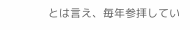とは言え、毎年参拝してい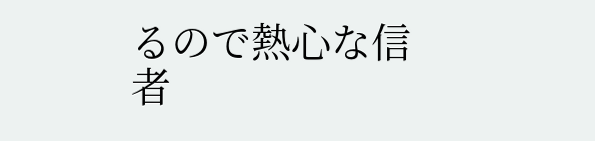るので熱心な信者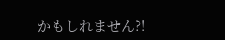かもしれません?!